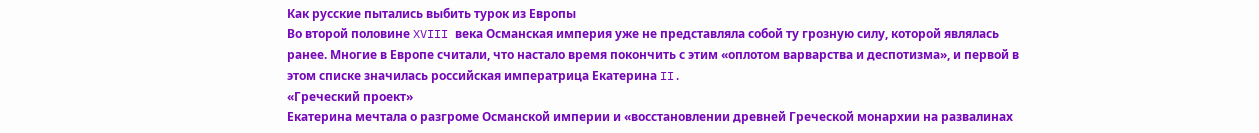Как русские пытались выбить турок из Европы
Во второй половине XVIII века Османская империя уже не представляла собой ту грозную силу, которой являлась ранее. Многие в Европе считали, что настало время покончить с этим «оплотом варварства и деспотизма», и первой в этом списке значилась российская императрица Екатерина II.
«Греческий проект»
Екатерина мечтала о разгроме Османской империи и «восстановлении древней Греческой монархии на развалинах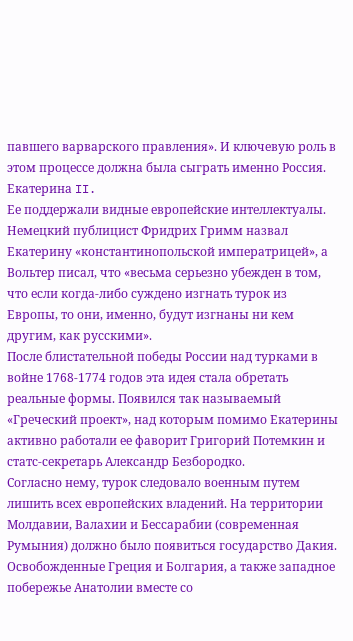павшего варварского правления». И ключевую роль в этом процессе должна была сыграть именно Россия.
Екатерина II.
Ее поддержали видные европейские интеллектуалы. Немецкий публицист Фридрих Гримм назвал Екатерину «константинопольской императрицей», а Вольтер писал, что «весьма серьезно убежден в том, что если когда-либо суждено изгнать турок из Европы, то они, именно, будут изгнаны ни кем другим, как русскими».
После блистательной победы России над турками в войне 1768-1774 годов эта идея стала обретать реальные формы. Появился так называемый «Греческий проект», над которым помимо Екатерины активно работали ее фаворит Григорий Потемкин и статс-секретарь Александр Безбородко.
Согласно нему, турок следовало военным путем лишить всех европейских владений. На территории Молдавии, Валахии и Бессарабии (современная Румыния) должно было появиться государство Дакия. Освобожденные Греция и Болгария, а также западное побережье Анатолии вместе со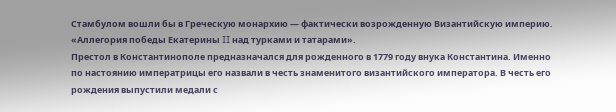Стамбулом вошли бы в Греческую монархию — фактически возрожденную Византийскую империю.
«Аллегория победы Екатерины II над турками и татарами».
Престол в Константинополе предназначался для рожденного в 1779 году внука Константина. Именно по настоянию императрицы его назвали в честь знаменитого византийского императора. В честь его рождения выпустили медали с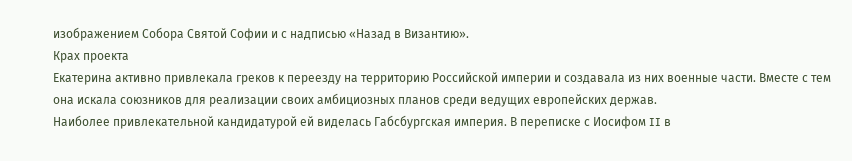изображением Собора Святой Софии и с надписью «Назад в Византию».
Крах проекта
Екатерина активно привлекала греков к переезду на территорию Российской империи и создавала из них военные части. Вместе с тем она искала союзников для реализации своих амбициозных планов среди ведущих европейских держав.
Наиболее привлекательной кандидатурой ей виделась Габсбургская империя. В переписке с Иосифом II в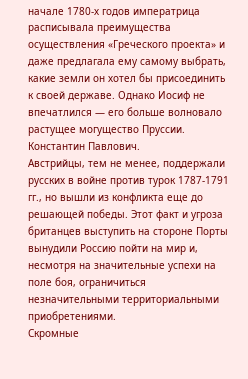начале 1780-х годов императрица расписывала преимущества осуществления «Греческого проекта» и даже предлагала ему самому выбрать, какие земли он хотел бы присоединить к своей державе. Однако Иосиф не впечатлился — его больше волновало растущее могущество Пруссии.
Константин Павлович.
Австрийцы, тем не менее, поддержали русских в войне против турок 1787-1791 гг., но вышли из конфликта еще до решающей победы. Этот факт и угроза британцев выступить на стороне Порты вынудили Россию пойти на мир и, несмотря на значительные успехи на поле боя, ограничиться незначительными территориальными приобретениями.
Скромные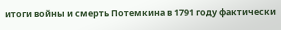итоги войны и смерть Потемкина в 1791 году фактически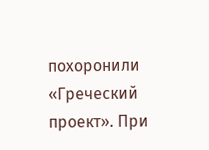похоронили «Греческий проект». При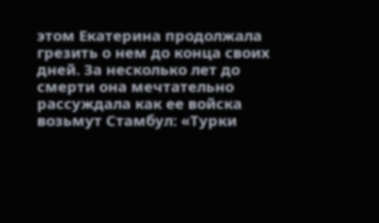этом Екатерина продолжала грезить о нем до конца своих дней. За несколько лет до смерти она мечтательно рассуждала как ее войска возьмут Стамбул: «Турки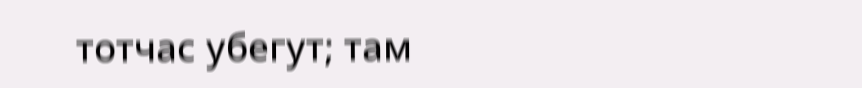тотчас убегут; там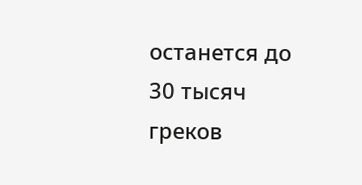останется до 30 тысяч греков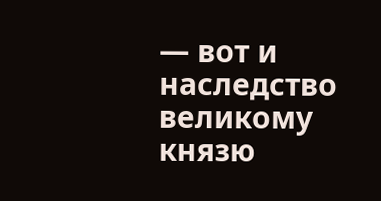— вот и наследство великому князю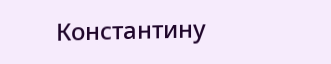Константину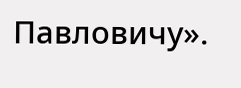Павловичу».